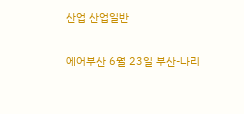산업 산업일반

에어부산 6월 23일 부산-나리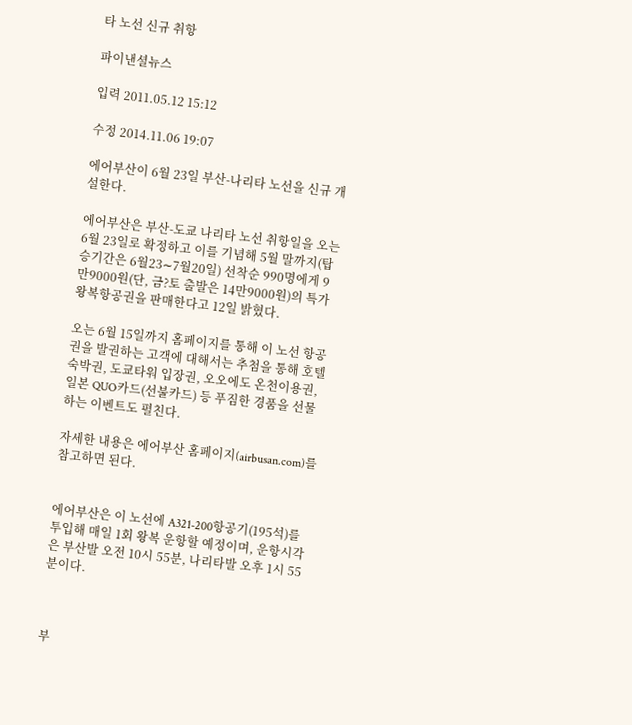타 노선 신규 취항

파이낸셜뉴스

입력 2011.05.12 15:12

수정 2014.11.06 19:07

에어부산이 6월 23일 부산-나리타 노선을 신규 개설한다.

에어부산은 부산-도쿄 나리타 노선 취항일을 오는 6월 23일로 확정하고 이를 기념해 5월 말까지(탑승기간은 6월23∼7월20일) 선착순 990명에게 9만9000원(단, 금?토 출발은 14만9000원)의 특가왕복항공권을 판매한다고 12일 밝혔다.

오는 6월 15일까지 홈페이지를 통해 이 노선 항공권을 발권하는 고객에 대해서는 추첨을 통해 호텔숙박권, 도쿄타워 입장권, 오오에도 온천이용권, 일본 QUO카드(선불카드) 등 푸짐한 경품을 선물하는 이벤트도 펼친다.

자세한 내용은 에어부산 홈페이지(airbusan.com)를 참고하면 된다.


에어부산은 이 노선에 A321-200항공기(195석)를 투입해 매일 1회 왕복 운항할 예정이며, 운항시각은 부산발 오전 10시 55분, 나리타발 오후 1시 55분이다.



부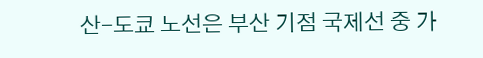산-도쿄 노선은 부산 기점 국제선 중 가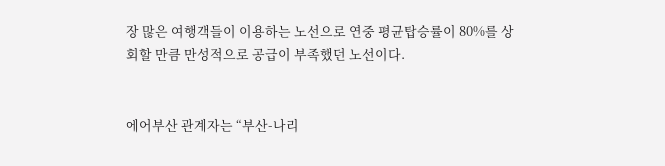장 많은 여행객들이 이용하는 노선으로 연중 평균탑승률이 80%를 상회할 만큼 만성적으로 공급이 부족했던 노선이다.


에어부산 관계자는 “부산-나리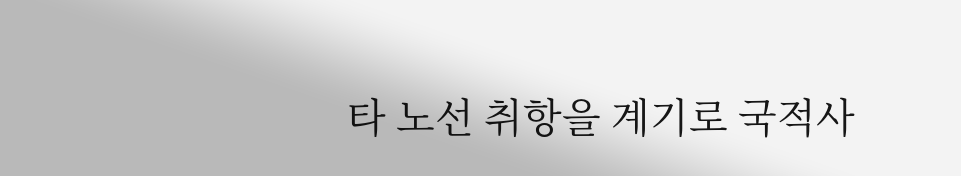타 노선 취항을 계기로 국적사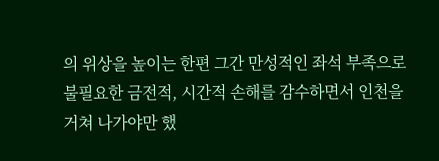의 위상을 높이는 한편 그간 만성적인 좌석 부족으로 불필요한 금전적, 시간적 손해를 감수하면서 인천을 거쳐 나가야만 했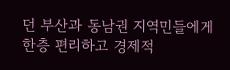던 부산과 동남권 지역민들에게 한층 편리하고 경제적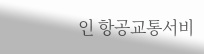인 항공교통서비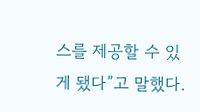스를 제공할 수 있게 됐다”고 말했다.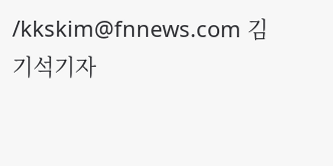/kkskim@fnnews.com 김기석기자